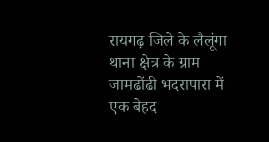रायगढ़ जिले के लैलूंगा थाना क्षेत्र के ग्राम जामढोंढी भदरापारा में एक बेहद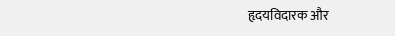हृदयविदारक और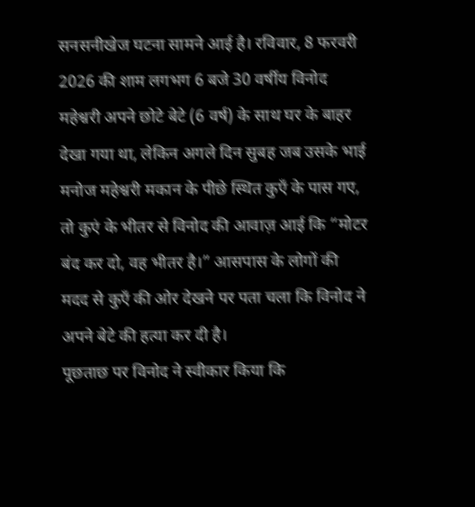सनसनीखेज घटना सामने आई है। रविवार, 8 फरवरी 2026 की शाम लगभग 6 बजे 30 वर्षीय विनोद महेश्वरी अपने छोटे बेटे (6 वर्ष) के साथ घर के बाहर देखा गया था, लेकिन अगले दिन सुबह जब उसके भाई मनोज महेश्वरी मकान के पीछे स्थित कुएँ के पास गए, तो कुएं के भीतर से विनोद की आवाज़ आई कि “मोटर बंद कर दो, वह भीतर है।” आसपास के लोगों की मदद से कुएँ की ओर देखने पर पता चला कि विनोद ने अपने बेटे की हत्या कर दी है।
पूछताछ पर विनोद ने स्वीकार किया कि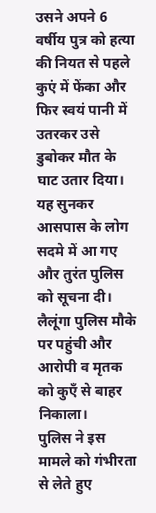उसने अपने 6 वर्षीय पुत्र को हत्या की नियत से पहले कुएं में फेंका और फिर स्वयं पानी में उतरकर उसे डुबोकर मौत के घाट उतार दिया। यह सुनकर आसपास के लोग सदमे में आ गए और तुरंत पुलिस को सूचना दी। लैलूंगा पुलिस मौके पर पहुंची और आरोपी व मृतक को कुएँ से बाहर निकाला।
पुलिस ने इस मामले को गंभीरता से लेते हुए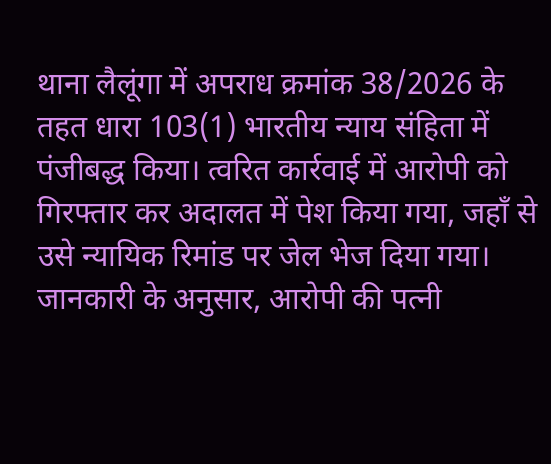थाना लैलूंगा में अपराध क्रमांक 38/2026 के तहत धारा 103(1) भारतीय न्याय संहिता में पंजीबद्ध किया। त्वरित कार्रवाई में आरोपी को गिरफ्तार कर अदालत में पेश किया गया, जहाँ से उसे न्यायिक रिमांड पर जेल भेज दिया गया।
जानकारी के अनुसार, आरोपी की पत्नी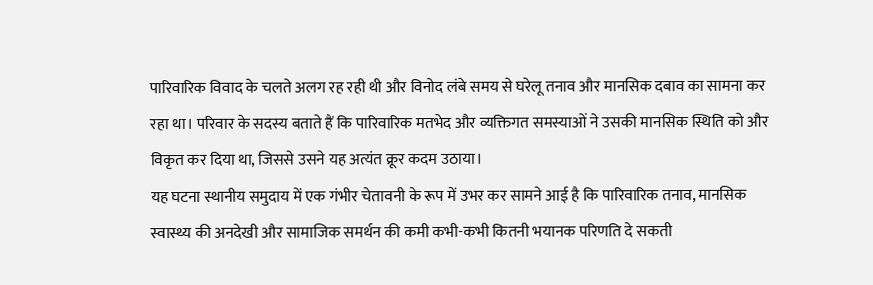पारिवारिक विवाद के चलते अलग रह रही थी और विनोद लंबे समय से घरेलू तनाव और मानसिक दबाव का सामना कर रहा था। परिवार के सदस्य बताते हैं कि पारिवारिक मतभेद और व्यक्तिगत समस्याओं ने उसकी मानसिक स्थिति को और विकृत कर दिया था, जिससे उसने यह अत्यंत क्रूर कदम उठाया।
यह घटना स्थानीय समुदाय में एक गंभीर चेतावनी के रूप में उभर कर सामने आई है कि पारिवारिक तनाव, मानसिक स्वास्थ्य की अनदेखी और सामाजिक समर्थन की कमी कभी-कभी कितनी भयानक परिणति दे सकती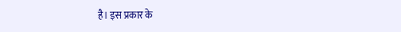है। इस प्रकार के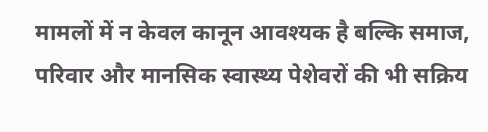मामलों में न केवल कानून आवश्यक है बल्कि समाज, परिवार और मानसिक स्वास्थ्य पेशेवरों की भी सक्रिय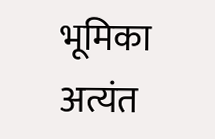भूमिका अत्यंत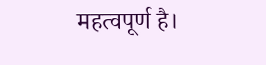महत्वपूर्ण है।